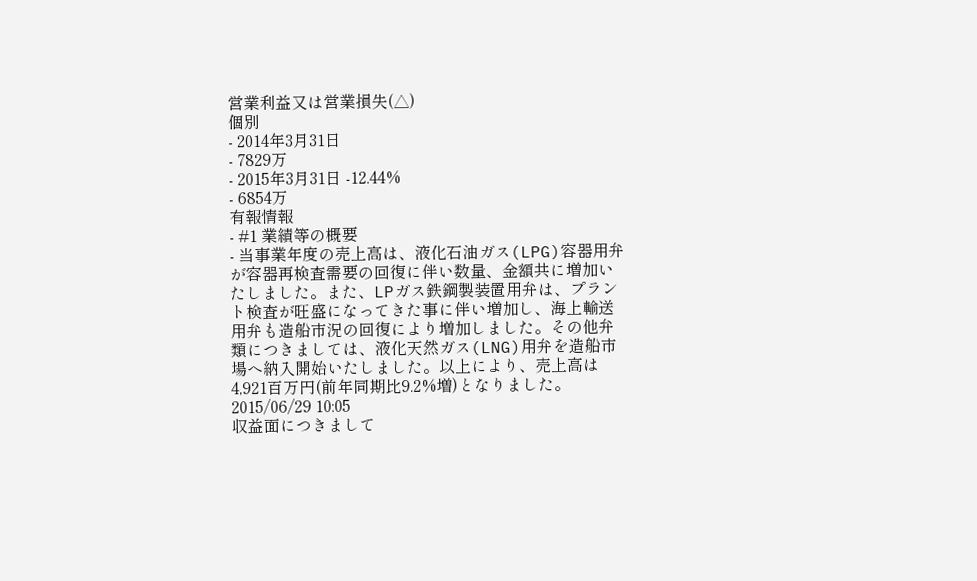営業利益又は営業損失(△)
個別
- 2014年3月31日
- 7829万
- 2015年3月31日 -12.44%
- 6854万
有報情報
- #1 業績等の概要
- 当事業年度の売上高は、液化石油ガス(LPG)容器用弁が容器再検査需要の回復に伴い数量、金額共に増加いたしました。また、LPガス鉄鋼製装置用弁は、プラント検査が旺盛になってきた事に伴い増加し、海上輸送用弁も造船市況の回復により増加しました。その他弁類につきましては、液化天然ガス(LNG)用弁を造船市場へ納入開始いたしました。以上により、売上高は4,921百万円(前年同期比9.2%増)となりました。2015/06/29 10:05
収益面につきまして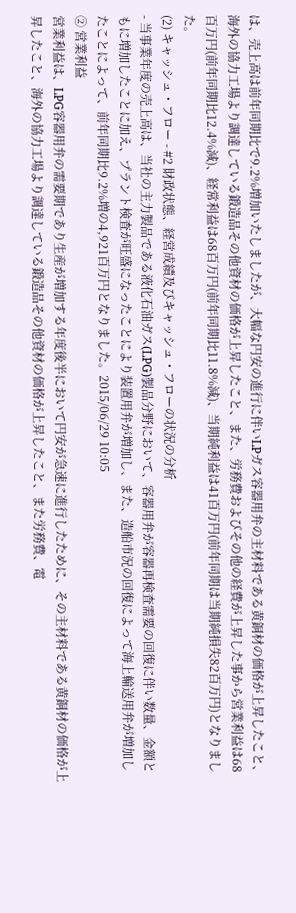は、売上高は前年同期比で9.2%増加いたしましたが、大幅な円安の進行に伴いLPガス容器用弁の主材料である黄銅材の価格が上昇したこと、海外の協力工場より調達している鍛造品その他資材の価格が上昇したこと、また、労務費およびその他の経費が上昇した事から営業利益は68百万円(前年同期比12.4%減)、経常利益は68百万円(前年同期比11.8%減)、当期純利益は41百万円(前年同期は当期純損失82百万円)となりました。
(2) キャッシュ・フロー - #2 財政状態、経営成績及びキャッシュ・フローの状況の分析
- 当事業年度の売上高は、当社の主力製品である液化石油ガス(LPG)製品分野において、容器用弁が容器再検査需要の回復に伴い数量、金額ともに増加したことに加え、プラント検査が旺盛になったことにより装置用弁が増加し、また、造船市況の回復によって海上輸送用弁が増加したことによって、前年同期比9.2%増の4,921百万円となりました。2015/06/29 10:05
② 営業利益
営業利益は、LPG容器用弁の需要期であり生産が増加する年度後半において円安が急速に進行したために、その主材料である黄銅材の価格が上昇したこと、海外の協力工場より調達している鍛造品その他資材の価格が上昇したこと、また労務費、電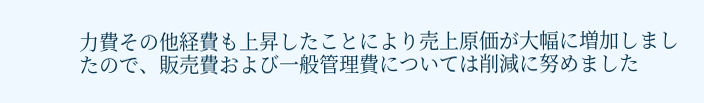力費その他経費も上昇したことにより売上原価が大幅に増加しましたので、販売費および一般管理費については削減に努めました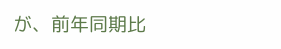が、前年同期比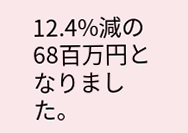12.4%減の68百万円となりました。